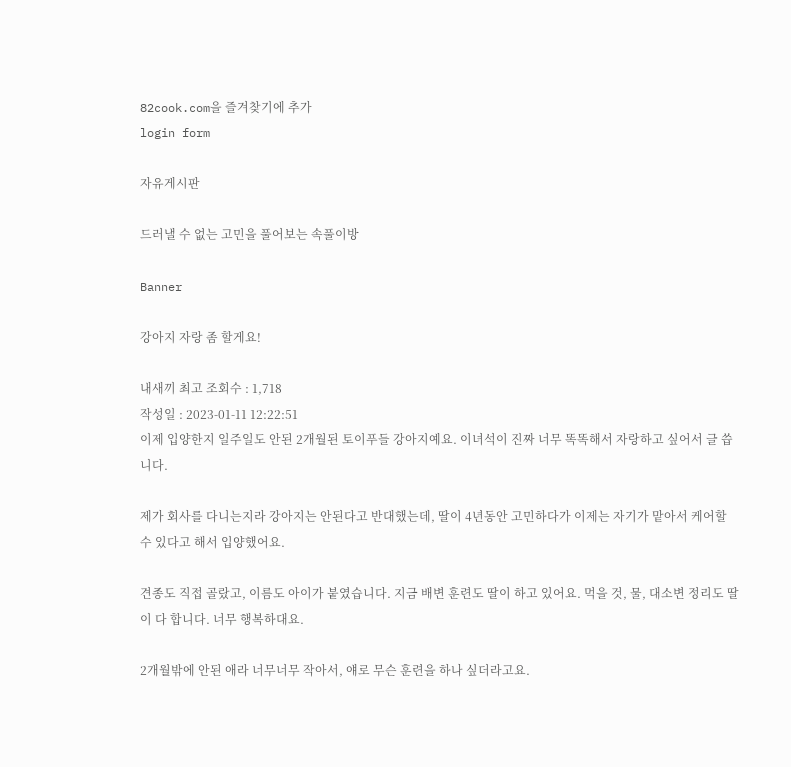82cook.com을 즐겨찾기에 추가
login form

자유게시판

드러낼 수 없는 고민을 풀어보는 속풀이방

Banner

강아지 자랑 좀 할게요!

내새끼 최고 조회수 : 1,718
작성일 : 2023-01-11 12:22:51
이제 입양한지 일주일도 안된 2개월된 토이푸들 강아지예요. 이녀석이 진짜 너무 똑똑해서 자랑하고 싶어서 글 씁니다.

제가 회사를 다니는지라 강아지는 안된다고 반대했는데, 딸이 4년동안 고민하다가 이제는 자기가 맡아서 케어할 수 있다고 해서 입양했어요.

견종도 직접 골랐고, 이름도 아이가 붙였습니다. 지금 배변 훈련도 딸이 하고 있어요. 먹을 것, 물, 대소변 정리도 딸이 다 합니다. 너무 행복하대요.

2개월밖에 안된 애라 너무너무 작아서, 얘로 무슨 훈련을 하나 싶더라고요.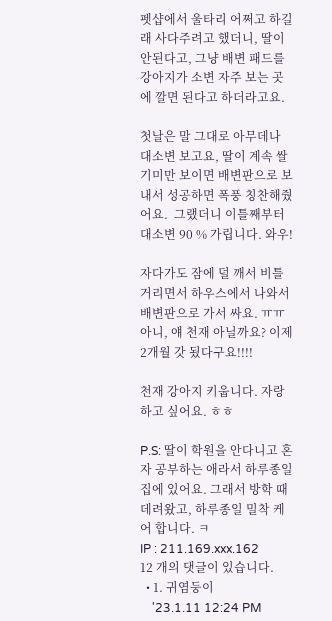펫샵에서 울타리 어쩌고 하길래 사다주려고 했더니, 딸이 안된다고, 그냥 배변 패드를 강아지가 소변 자주 보는 곳에 깔면 된다고 하더라고요.

첫날은 말 그대로 아무데나 대소변 보고요, 딸이 계속 쌀 기미만 보이면 배변판으로 보내서 성공하면 폭풍 칭찬해줬어요.  그랬더니 이틀째부터 대소변 90 % 가립니다. 와우!

자다가도 잠에 덜 깨서 비틀거리면서 하우스에서 나와서 배변판으로 가서 싸요. ㅠㅠ 아니, 얘 천재 아닐까요? 이제 2개월 갓 됬다구요!!!!

천재 강아지 키웁니다. 자랑하고 싶어요. ㅎㅎ

P.S: 딸이 학원을 안다니고 혼자 공부하는 애라서 하루종일 집에 있어요. 그래서 방학 때 데려왔고, 하루종일 밀착 케어 합니다. ㅋ
IP : 211.169.xxx.162
12 개의 댓글이 있습니다.
  • 1. 귀염둥이
    '23.1.11 12:24 PM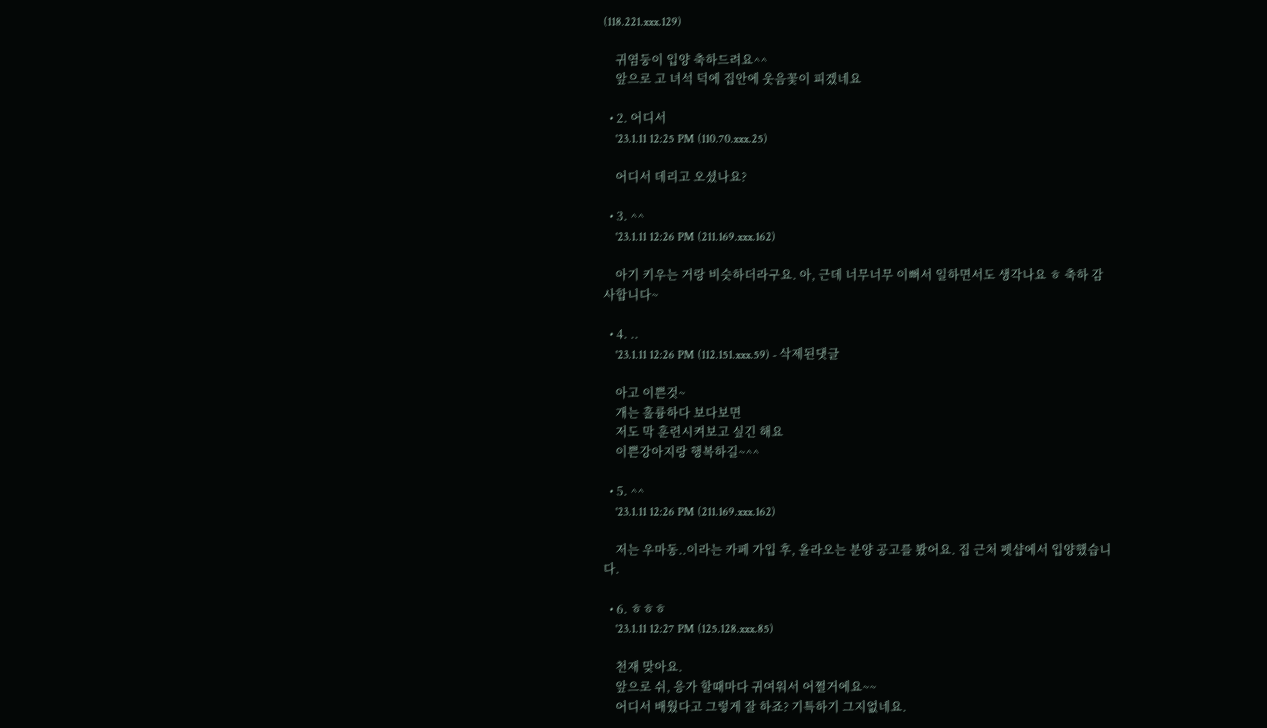(118.221.xxx.129)

    귀염둥이 입양 축하드려요^^
    앞으로 고 녀석 덕에 집안에 웃음꽃이 피겠네요

  • 2. 어디서
    '23.1.11 12:25 PM (110.70.xxx.25)

    어디서 데리고 오셨나요?

  • 3. ^^
    '23.1.11 12:26 PM (211.169.xxx.162)

    아기 키우는 거랑 비슷하더라구요. 아, 근데 너무너무 이뻐서 일하면서도 생각나요 ㅎ 축하 감사합니다~

  • 4. ..
    '23.1.11 12:26 PM (112.151.xxx.59) - 삭제된댓글

    아고 이쁜것~
    개는 훌륭하다 보다보면
    저도 막 훈련시켜보고 싶긴 해요
    이쁜강아지랑 행복하길~^^

  • 5. ^^
    '23.1.11 12:26 PM (211.169.xxx.162)

    저는 우마동..이라는 카페 가입 후, 올라오는 분양 공고를 봤어요. 집 근처 펫샵에서 입양했습니다.

  • 6. ㅎㅎㅎ
    '23.1.11 12:27 PM (125.128.xxx.85)

    천재 맞아요.
    앞으로 쉬, 응가 할때마다 귀여워서 어쩔거에요~~
    어디서 배웠다고 그렇게 잘 하죠? 기특하기 그지없네요.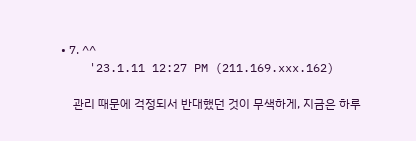• 7. ^^
    '23.1.11 12:27 PM (211.169.xxx.162)

    관리 때문에 걱정되서 반대했던 것이 무색하게, 지금은 하루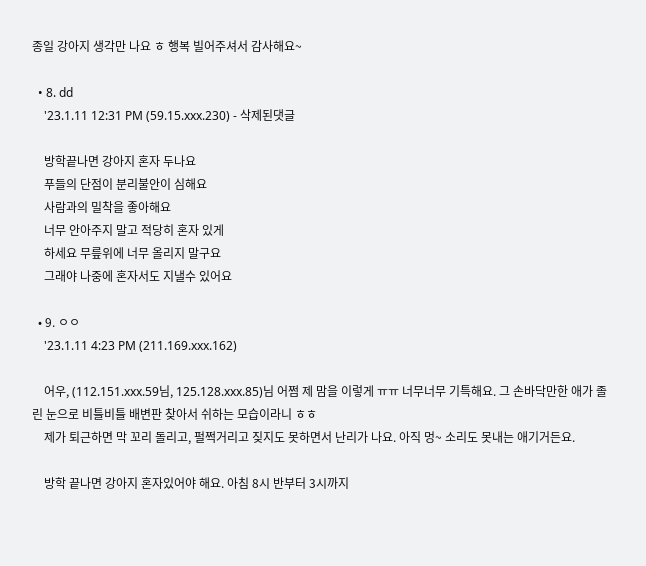종일 강아지 생각만 나요 ㅎ 행복 빌어주셔서 감사해요~

  • 8. dd
    '23.1.11 12:31 PM (59.15.xxx.230) - 삭제된댓글

    방학끝나면 강아지 혼자 두나요
    푸들의 단점이 분리불안이 심해요
    사람과의 밀착을 좋아해요
    너무 안아주지 말고 적당히 혼자 있게
    하세요 무릎위에 너무 올리지 말구요
    그래야 나중에 혼자서도 지낼수 있어요

  • 9. ㅇㅇ
    '23.1.11 4:23 PM (211.169.xxx.162)

    어우, (112.151.xxx.59님, 125.128.xxx.85)님 어쩜 제 맘을 이렇게 ㅠㅠ 너무너무 기특해요. 그 손바닥만한 애가 졸린 눈으로 비틀비틀 배변판 찾아서 쉬하는 모습이라니 ㅎㅎ
    제가 퇴근하면 막 꼬리 돌리고, 펄쩍거리고 짖지도 못하면서 난리가 나요. 아직 멍~ 소리도 못내는 애기거든요.

    방학 끝나면 강아지 혼자있어야 해요. 아침 8시 반부터 3시까지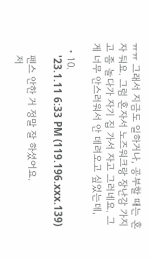ㅠㅠ 그래서 지금도 일하거나, 공부할 때는 혼자 둬요. 그럼 혼자서 노즈워크랑 장난감 가지고 좀 놀다가 자기 집 가서 자고 그러네요. 그게 너무 안스러워서 안 데려오고 싶었는데,

  • 10.
    '23.1.11 6:33 PM (119.196.xxx.139)

    펜스 안한 거 정말 잘 하셨어요.
    저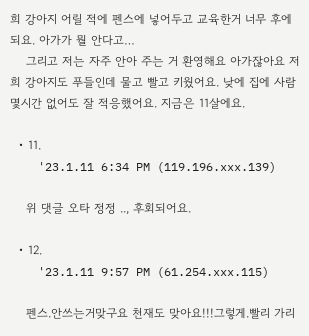희 강아지 어릴 적에 펜스에 넣어두고 교육한거 너무 후에 되요. 아가가 뭘 안다고…
    그리고 저는 자주 안아 주는 거 환영해요 아가잖아요 저희 강아지도 푸들인데 물고 빨고 키웠어요. 낮에 집에 사람 몇시간 없어도 잘 적응했어요. 지금은 11살에요.

  • 11.
    '23.1.11 6:34 PM (119.196.xxx.139)

    위 댓글 오타 정정 .., 후회되어요.

  • 12.
    '23.1.11 9:57 PM (61.254.xxx.115)

    펜스.안쓰는거맞구요 천재도 맞아요!!!그렇게.빨리 가리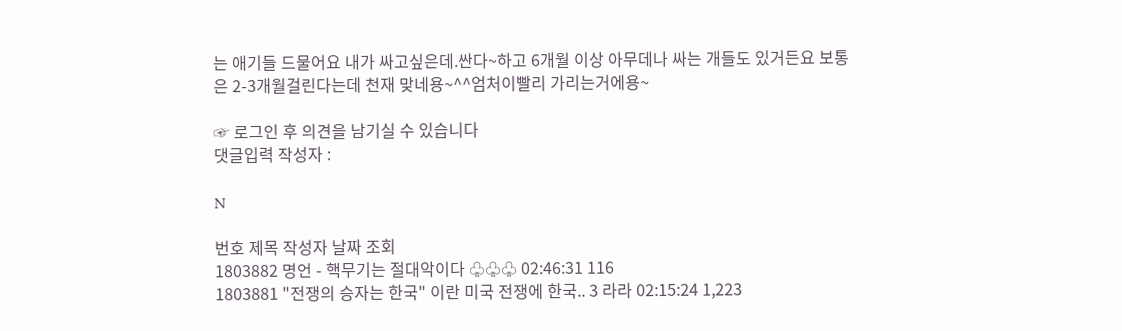는 애기들 드물어요 내가 싸고싶은데.싼다~하고 6개월 이상 아무데나 싸는 개들도 있거든요 보통은 2-3개월걸린다는데 천재 맞네용~^^엄처이빨리 가리는거에용~

☞ 로그인 후 의견을 남기실 수 있습니다
댓글입력 작성자 :

N

번호 제목 작성자 날짜 조회
1803882 명언 - 핵무기는 절대악이다 ♧♧♧ 02:46:31 116
1803881 "전쟁의 승자는 한국" 이란 미국 전쟁에 한국.. 3 라라 02:15:24 1,223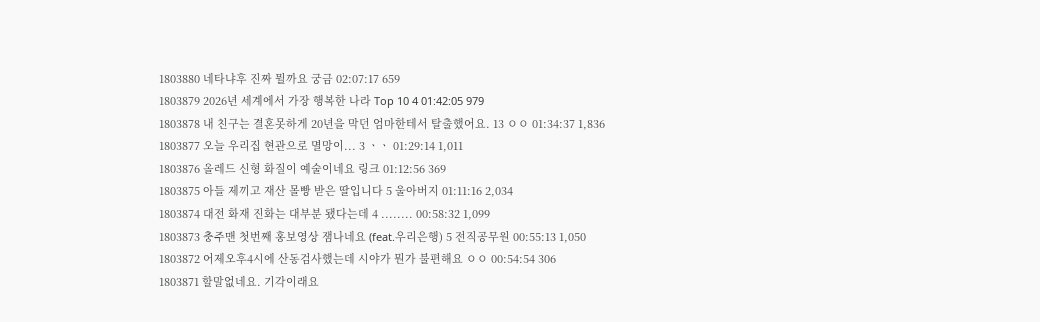1803880 네타냐후 진짜 뭘까요 궁금 02:07:17 659
1803879 2026년 세계에서 가장 행복한 나라 Top 10 4 01:42:05 979
1803878 내 친구는 결혼못하게 20년을 막던 엄마한테서 탈출했어요. 13 ㅇㅇ 01:34:37 1,836
1803877 오늘 우리집 현관으로 멸망이... 3 ㆍㆍ 01:29:14 1,011
1803876 올레드 신형 화질이 예술이네요 링크 01:12:56 369
1803875 아들 제끼고 재산 몰빵 받은 딸입니다 5 울아버지 01:11:16 2,034
1803874 대전 화재 진화는 대부분 됐다는데 4 ........ 00:58:32 1,099
1803873 충주맨 첫번째 홍보영상 잼나네요 (feat.우리은행) 5 전직공무원 00:55:13 1,050
1803872 어제오후4시에 산동검사했는데 시야가 뭔가 불편해요 ㅇㅇ 00:54:54 306
1803871 할말없네요. 기각이래요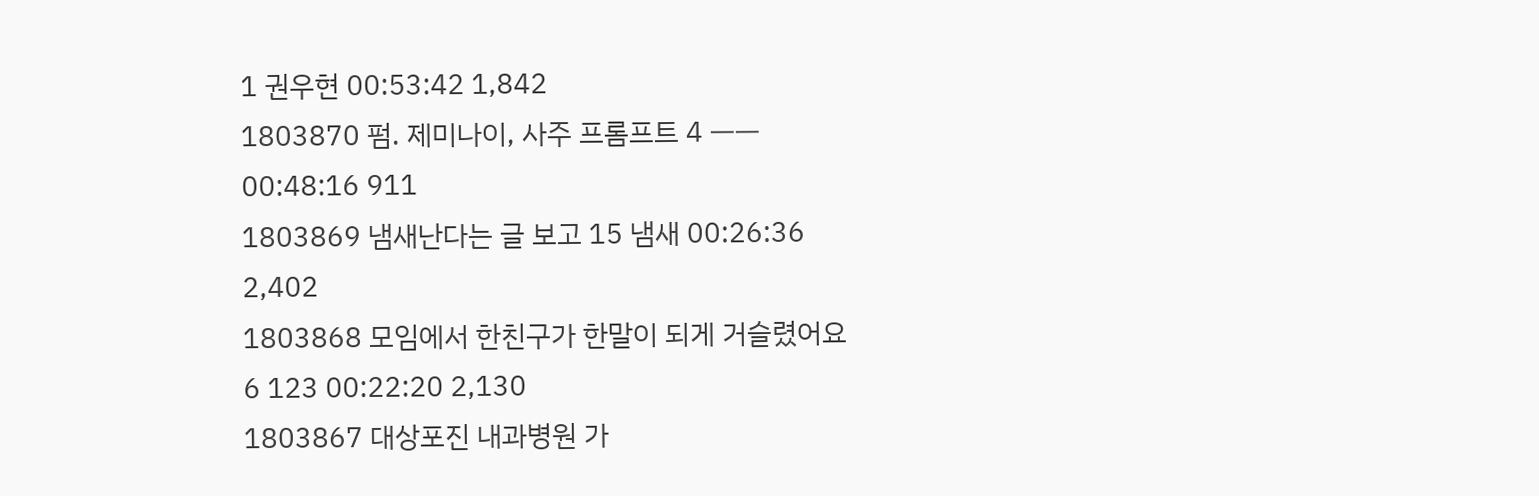1 권우현 00:53:42 1,842
1803870 펌. 제미나이, 사주 프롬프트 4 ㅡㅡ 00:48:16 911
1803869 냄새난다는 글 보고 15 냄새 00:26:36 2,402
1803868 모임에서 한친구가 한말이 되게 거슬렸어요 6 123 00:22:20 2,130
1803867 대상포진 내과병원 가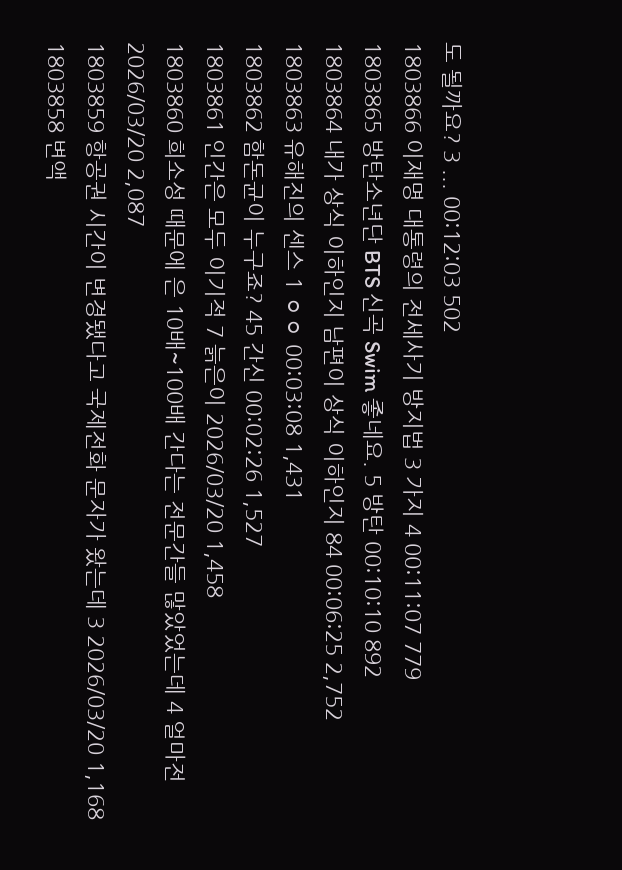도 될까요? 3 ... 00:12:03 502
1803866 이재명 대통령의 전세사기 방지법 3 가지 4 00:11:07 779
1803865 방탄소년단 BTS 신곡 Swim 좋네요. 5 방탄 00:10:10 892
1803864 내가 상식 이하인지 남편이 상식 이하인지 84 00:06:25 2,752
1803863 유해진의 센스 1 ㅇㅇ 00:03:08 1,431
1803862 함돈균이 누구죠? 45 간신 00:02:26 1,527
1803861 인간은 모두 이기적 7 늙은이 2026/03/20 1,458
1803860 희소성 때문에 은 10배~100배 간다는 전문간들 많았었는데 4 얼마전 2026/03/20 2,087
1803859 항공권 시간이 변경됐다고 국제전화 문자가 왔는데 3 2026/03/20 1,168
1803858 변액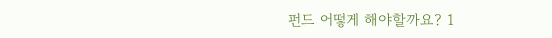펀드 어떻게 해야할까요? 1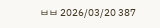ㅂㅂ 2026/03/20 387